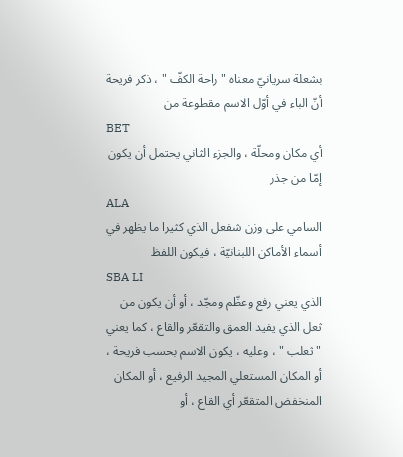بشعلة سريانيّ معناه " راحة الكفّ " ، ذكر فريحة أنّ الباء في أوّل الاسم مقطوعة من
BET
أي مكان ومحلّة ، والجزء الثاني يحتمل أن يكون إمّا من جذر
ALA
السامي على وزن شفعل الذي كثيرا ما يظهر في أسماء الأماكن اللبنانيّة ، فيكون اللفظ
SBA LI
الذي يعني رفع وعظّم ومجّد ، أو أن يكون من ثعل الذي يفيد العمق والتقعّر والقاع ، كما يعني " ثعلب " ، وعليه ، يكون الاسم بحسب فريحة ، أو المكان المستعلي المجيد الرفيع ، أو المكان المنخفض المتقعّر أي القاع ، أو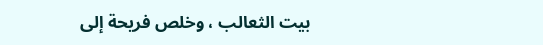بيت الثعالب ، وخلص فريحة إلى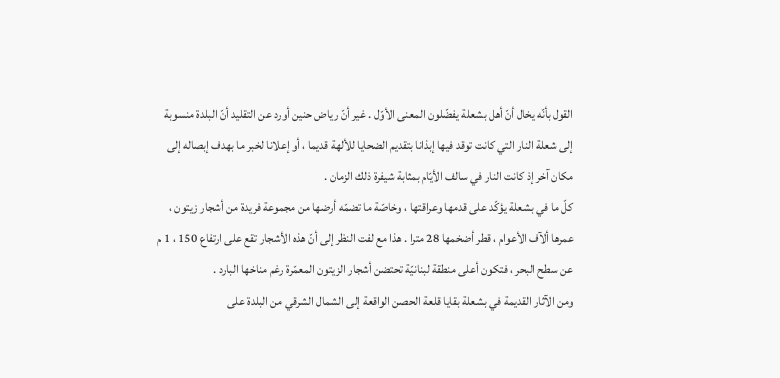القول بأنّه يخال أنّ أهل بشعلة يفضّلون المعنى الأوّل . غير أنّ رياض حنين أورد عن التقليد أنّ البلدة منسوبة إلى شعلة النار التي كانت توقد فيها إبذانا بتقديم الضحايا للألهة قديما ، أو إعلانا لخبر ما بهدف إبصاله إلى مكان آخر إذ كانت النار في سالف الأيّام بمثابة شيفرة ذلك الزمان .
كلّ ما في بشعلة يؤكّد على قدمها وعراقتها ، وخاصّة ما تضمّه أرضها من مجموعة فريدة من أشجار زيتون ، عمرها ألآف الأعوام ، قطر أضخمها 28 مترا . هذا مع لفت النظر إلى أنّ هذه الأشجار تقع على ارتفاع 150 ، 1 م عن سطح البحر ، فتكون أعلى منطقة لبنانيّة تحتضن أشجار الزيتون المعمّرة رغم مناخها البارد .
ومن الآثار القديمة في بشعلة بقايا قلعة الحصن الواقعة إلى الشمال الشرقي من البلدة على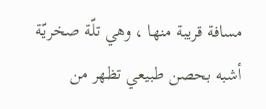مسافة قريبة منها ، وهي تلّة صخريّة أشبه بحصن طبيعي تظهر من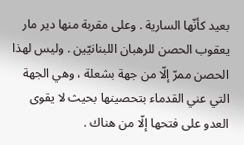بعيد كأنّها السارية . وعلى مقربة منها دير مار يعقوب الحصن للرهبان اللبنانيّين . وليس لهذا الحصن ممرّ إلّا من جهة بشعلة ، وهي الجهة التي عني القدماء بتحصينها بحيث لا يقوى العدو على فتحها إلّا من هناك .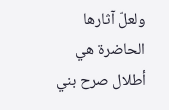ولعلّ آثارها الحاضرة هي أطلال صرح بني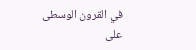في القرون الوسطى على